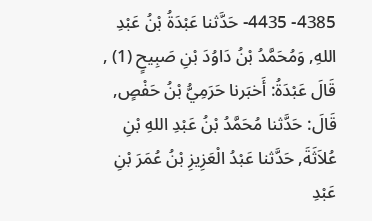4385- 4435- حَدَّثنا عَبْدَةُ بْنُ عَبْدِ اللهِ, وَمُحَمَّدُ بْنُ دَاوُدَ بْنِ صَبِيحٍ (1) , قَالَ عَبْدَةُ: أَخبَرنا حَرَمِيُّ بْنُ حَفْصٍ, قَالَ: حَدَّثنا مُحَمَّدُ بْنُ عَبْدِ اللهِ بْنِ عُلاَثَةَ, حَدَّثنا عَبْدُ الْعَزِيزِ بْنُ عُمَرَ بْنِ عَبْدِ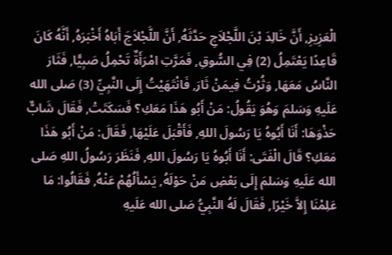الْعَزِيزِ, أَنَّ خَالِدَ بْنَ اللَّجْلاَجِ حَدَّثَهُ, أَنَّ اللَّجْلاَجَ أَبَاهُ أَخْبَرَهُ, أَنَّهُ كَانَ قَاعِدًا يَعْتَمِلُ (2) فِي السُّوقِ, فَمَرَّتِ امْرَأَةٌ تَحْمِلُ صَبِيًّا, فَثَارَ النَّاسُ مَعَهَا, وَثُرْتُ فِيمَنْ ثَارَ, فَانْتَهَيْتُ إِلَى النَّبِيِّ (3) صَلى الله عَلَيهِ وَسَلمَ وَهُوَ يَقُولُ: مَنْ أَبُو هَذَا مَعَكِ؟ فَسَكَتَتْ, فَقَالَ شَابٌّ حَذْوَهَا: أَنَا أَبُوهُ يَا رَسُولَ اللهِ, فَأَقْبَلَ عَلَيْهَا, فَقَالَ: مَنْ أَبُو هَذَا مَعَكِ؟ قَالَ الْفَتَى: أَنَا أَبُوهُ يَا رَسُولَ اللهِ, فَنَظَرَ رَسُولُ اللهِ صَلى الله عَلَيهِ وَسَلمَ إِلَى بَعْضِ مَنْ حَوْلَهُ, يَسْأَلُهُمْ عَنْهُ, فَقَالُوا: مَا عَلِمْنَا إِلاَّ خَيْرًا, فَقَالَ لَهُ النَّبِيُّ صَلى الله عَلَيهِ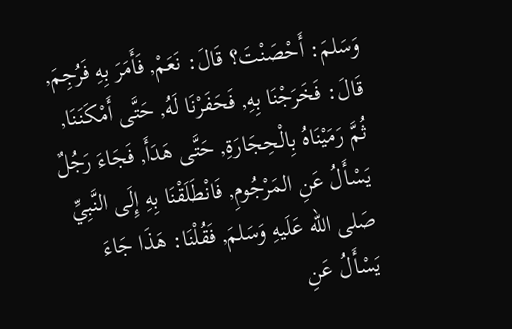وَسَلمَ: أَحْصَنْتَ؟ قَالَ: نَعَمْ, فَأَمَرَ بِهِ فَرُجِمَ, قَالَ: فَخَرَجْنَا بِهِ, فَحَفَرْنَا لَهُ, حَتَّى أَمْكَنَنَا, ثُمَّ رَمَيْنَاهُ بِالْحِجَارَةِ, حَتَّى هَدَأَ, فَجَاءَ رَجُلٌ يَسْأَلُ عَنِ المَرْجُومِ, فَانْطَلَقْنَا بِهِ إِلَى النَّبِيِّ صَلى الله عَلَيهِ وَسَلمَ, فَقُلْنَا: هَذَا جَاءَ يَسْأَلُ عَنِ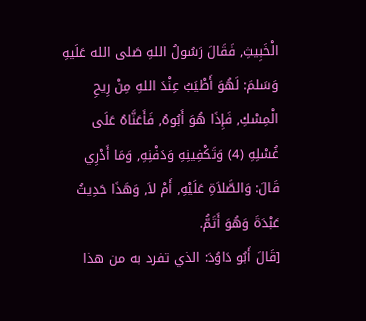الْخَبِيثِ, فَقَالَ رَسُولُ اللهِ صَلى الله عَلَيهِ وَسَلمَ: لَهُوَ أَطْيَبُ عِنْدَ اللهِ مِنْ رِيحِ الْمِسْكِ, فَإِذَا هُوَ أَبُوهُ, فَأَعَنَّاهُ عَلَى غُسْلِهِ (4) وَتَكْفِينِهِ وَدَفْنِهِ, وَمَا أَدْرِي قَالَ: وَالصَّلاَةِ عَلَيْهِ, أَمْ لاَ, وَهَذَا حَدِيثُ عَبْدَةَ وَهُوَ أَتَمُّ.
[قَالَ أَبُو دَاوُدَ: الذي تفرد به من هذا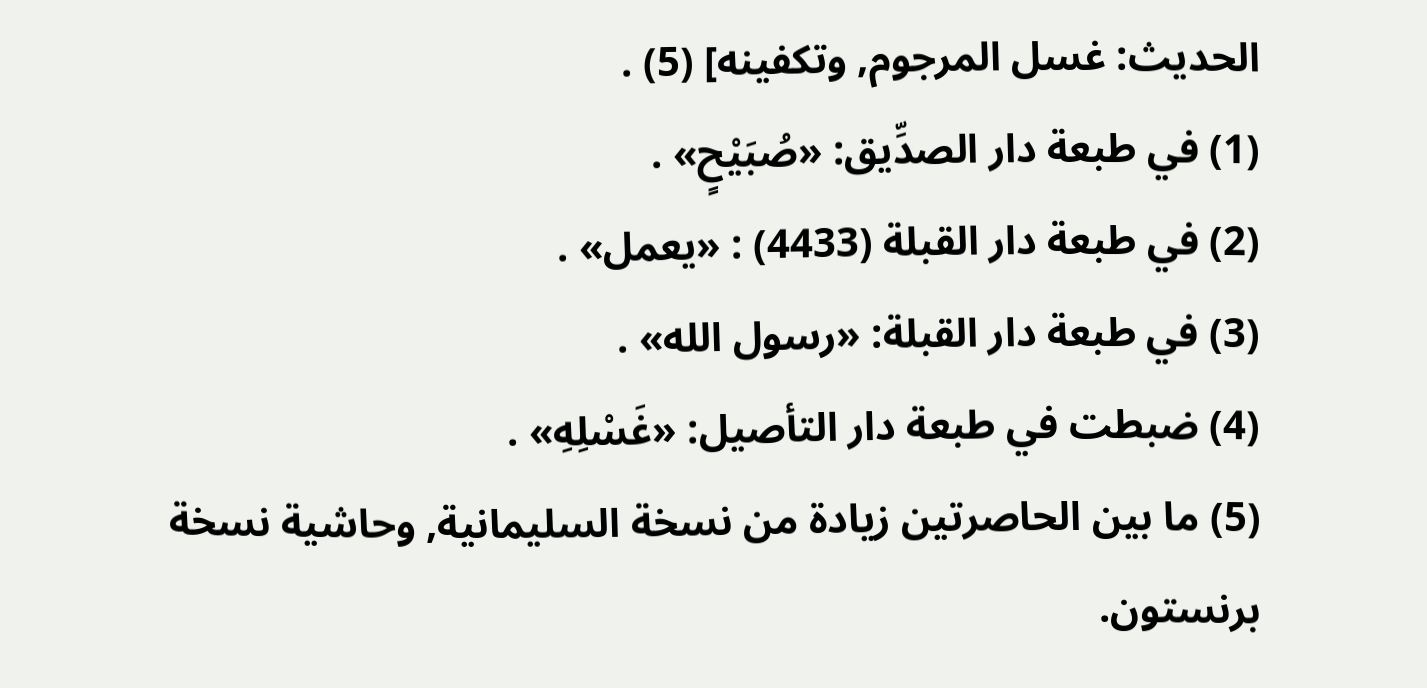الحديث: غسل المرجوم, وتكفينه] (5) .
(1) في طبعة دار الصدِّيق: «صُبَيْحٍ» .
(2) في طبعة دار القبلة (4433) : «يعمل» .
(3) في طبعة دار القبلة: «رسول الله» .
(4) ضبطت في طبعة دار التأصيل: «غَسْلِهِ» .
(5) ما بين الحاصرتين زيادة من نسخة السليمانية, وحاشية نسخة برنستون.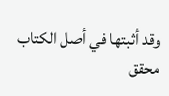وقد أثبتها في أصل الكتاب محقق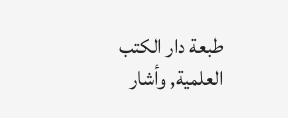طبعة دار الكتب العلمية, وأشار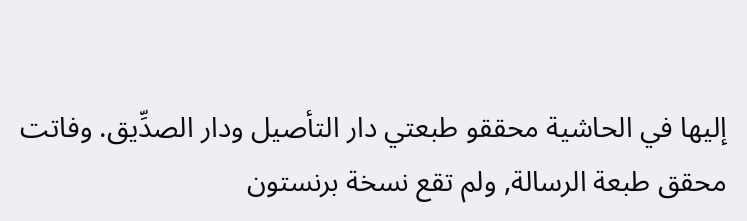إليها في الحاشية محققو طبعتي دار التأصيل ودار الصدِّيق. وفاتت محقق طبعة الرسالة, ولم تقع نسخة برنستون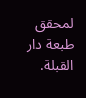لمحقق طبعة دار القبلة.